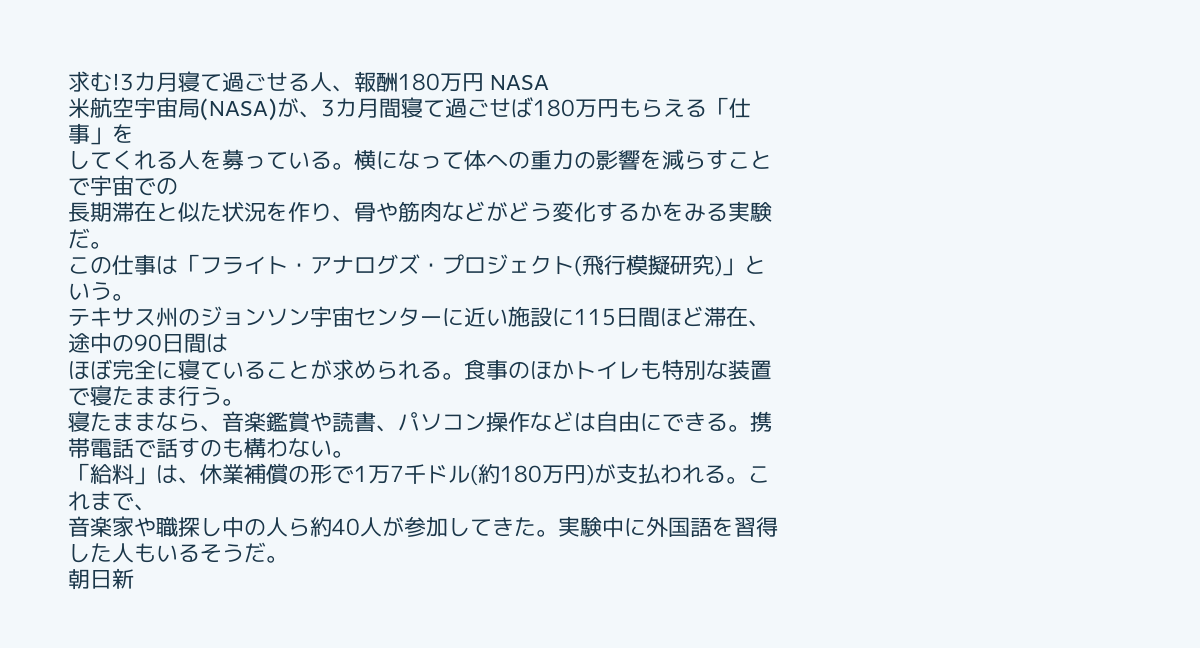求む!3カ月寝て過ごせる人、報酬180万円 NASA
米航空宇宙局(NASA)が、3カ月間寝て過ごせば180万円もらえる「仕事」を
してくれる人を募っている。横になって体への重力の影響を減らすことで宇宙での
長期滞在と似た状況を作り、骨や筋肉などがどう変化するかをみる実験だ。
この仕事は「フライト・アナログズ・プロジェクト(飛行模擬研究)」という。
テキサス州のジョンソン宇宙センターに近い施設に115日間ほど滞在、途中の90日間は
ほぼ完全に寝ていることが求められる。食事のほかトイレも特別な装置で寝たまま行う。
寝たままなら、音楽鑑賞や読書、パソコン操作などは自由にできる。携帯電話で話すのも構わない。
「給料」は、休業補償の形で1万7千ドル(約180万円)が支払われる。これまで、
音楽家や職探し中の人ら約40人が参加してきた。実験中に外国語を習得した人もいるそうだ。
朝日新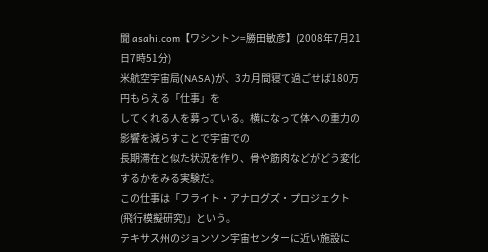聞 asahi.com【ワシントン=勝田敏彦】(2008年7月21日7時51分)
米航空宇宙局(NASA)が、3カ月間寝て過ごせば180万円もらえる「仕事」を
してくれる人を募っている。横になって体への重力の影響を減らすことで宇宙での
長期滞在と似た状況を作り、骨や筋肉などがどう変化するかをみる実験だ。
この仕事は「フライト・アナログズ・プロジェクト(飛行模擬研究)」という。
テキサス州のジョンソン宇宙センターに近い施設に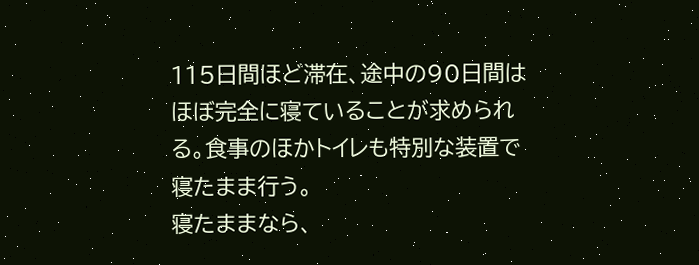115日間ほど滞在、途中の90日間は
ほぼ完全に寝ていることが求められる。食事のほかトイレも特別な装置で寝たまま行う。
寝たままなら、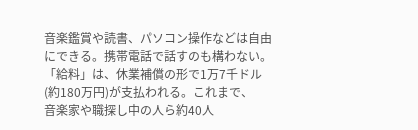音楽鑑賞や読書、パソコン操作などは自由にできる。携帯電話で話すのも構わない。
「給料」は、休業補償の形で1万7千ドル(約180万円)が支払われる。これまで、
音楽家や職探し中の人ら約40人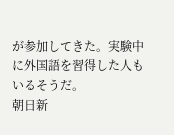が参加してきた。実験中に外国語を習得した人もいるそうだ。
朝日新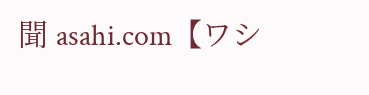聞 asahi.com【ワシ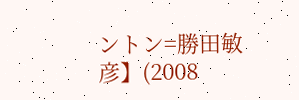ントン=勝田敏彦】(2008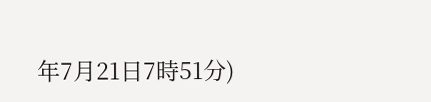年7月21日7時51分)